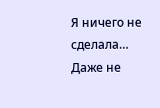Я ничего не сделала… Даже не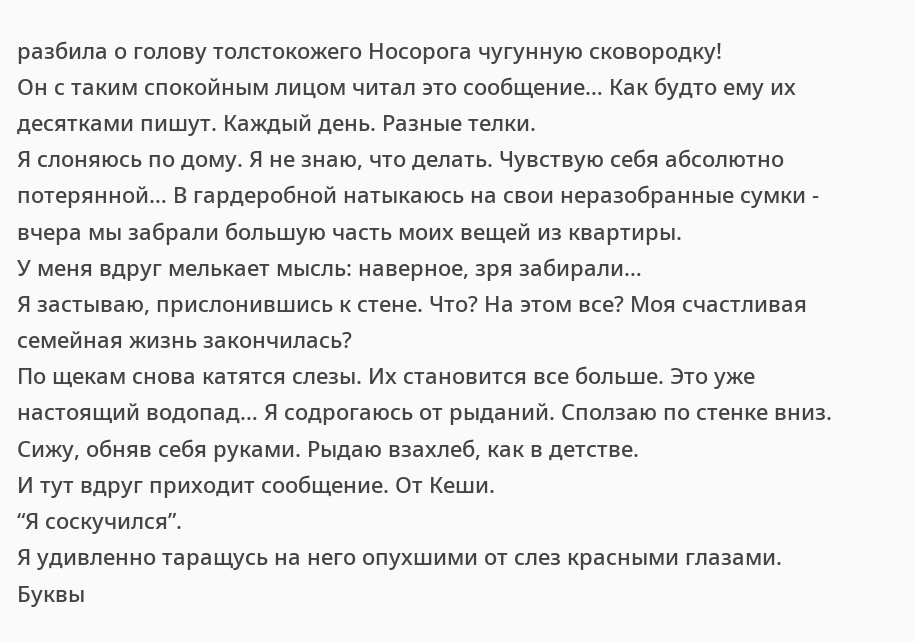разбила о голову толстокожего Носорога чугунную сковородку!
Он с таким спокойным лицом читал это сообщение… Как будто ему их десятками пишут. Каждый день. Разные телки.
Я слоняюсь по дому. Я не знаю, что делать. Чувствую себя абсолютно потерянной… В гардеробной натыкаюсь на свои неразобранные сумки - вчера мы забрали большую часть моих вещей из квартиры.
У меня вдруг мелькает мысль: наверное, зря забирали…
Я застываю, прислонившись к стене. Что? На этом все? Моя счастливая семейная жизнь закончилась?
По щекам снова катятся слезы. Их становится все больше. Это уже настоящий водопад… Я содрогаюсь от рыданий. Сползаю по стенке вниз. Сижу, обняв себя руками. Рыдаю взахлеб, как в детстве.
И тут вдруг приходит сообщение. От Кеши.
“Я соскучился”.
Я удивленно таращусь на него опухшими от слез красными глазами. Буквы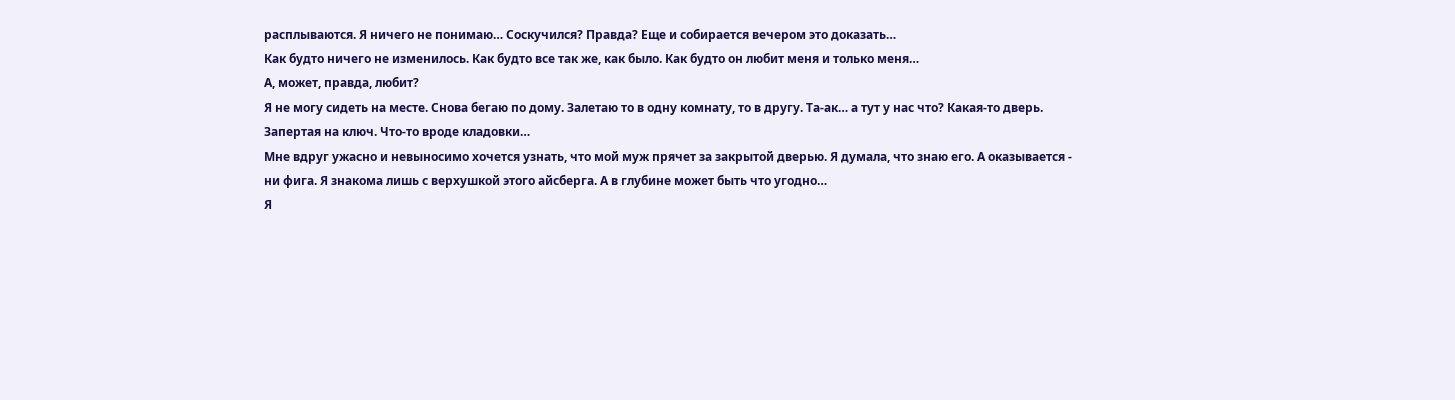расплываются. Я ничего не понимаю… Соскучился? Правда? Еще и собирается вечером это доказать…
Как будто ничего не изменилось. Как будто все так же, как было. Как будто он любит меня и только меня…
А, может, правда, любит?
Я не могу сидеть на месте. Снова бегаю по дому. Залетаю то в одну комнату, то в другу. Та-ак… а тут у нас что? Какая-то дверь. Запертая на ключ. Что-то вроде кладовки…
Мне вдруг ужасно и невыносимо хочется узнать, что мой муж прячет за закрытой дверью. Я думала, что знаю его. А оказывается - ни фига. Я знакома лишь с верхушкой этого айсберга. А в глубине может быть что угодно…
Я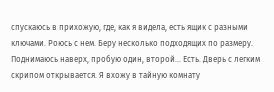спускаюсь в прихожую, где, как я видела, есть ящик с разными ключами. Роюсь с нем. Беру несколько подходящих по размеру. Поднимаюсь наверх, пробую один, второй… Есть. Дверь с легким скрипом открывается. Я вхожу в тайную комнату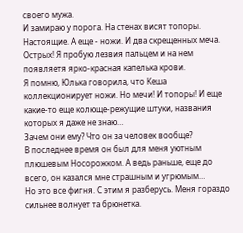своего мужа.
И замираю у порога. На стенах висят топоры. Настоящие. А еще - ножи. И два скрещенных меча. Острых! Я пробую лезвия пальцем и на нем появляетя ярко-красная капелька крови.
Я помню, Юлька говорила, что Кеша коллекционирует ножи. Но мечи! И топоры! И еще какие-то еще колюще-режущие штуки, названия которых я даже не знаю…
Зачем они ему? Что он за человек вообще?
В последнее время он был для меня уютным плюшевым Носорожком. А ведь раньше, еще до всего, он казался мне страшным и угрюмым…
Но это все фигня. С этим я разберусь. Меня гораздо сильнее волнует та брюнетка.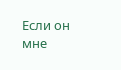Если он мне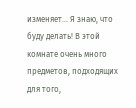изменяет… Я знаю, что буду делать! В этой комнате очень много предметов, подходящих для того,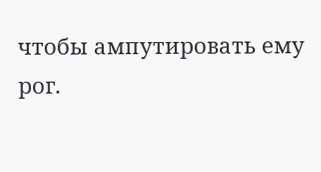чтобы ампутировать ему рог.